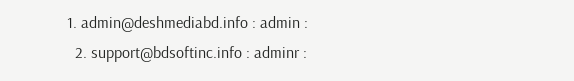1. admin@deshmediabd.info : admin :
  2. support@bdsoftinc.info : adminr :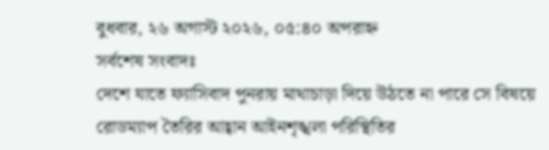বুধবার, ২৬ অগাস্ট ২০২৬, ০৫:৪০ অপরাহ্ন
সর্বশেষ সংবাদঃ
দেশে যাতে ফ্যাসিবাদ পুনরায় মাথাচাড়া দিয়ে উঠতে না পারে সে বিষয়ে রোডম্যাপ তৈরির আহ্বান আইনশৃঙ্খলা পরিস্থিতির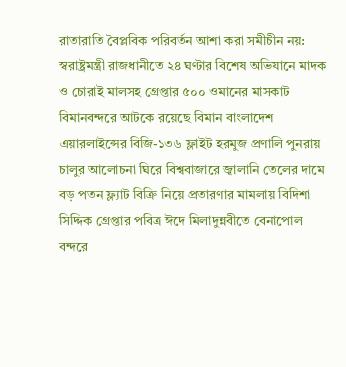রাতারাতি বৈপ্লবিক পরিবর্তন আশা করা সমীচীন নয়: স্বরাষ্ট্রমন্ত্রী রাজধানীতে ২৪ ঘণ্টার বিশেষ অভিযানে মাদক ও চোরাই মালসহ গ্রেপ্তার ৫০০ ওমানের মাসকাট বিমানবন্দরে আটকে রয়েছে বিমান বাংলাদেশ এয়ারলাইন্সের বিজি-১৩৬ ফ্লাইট হরমুজ প্রণালি পুনরায় চালুর আলোচনা ঘিরে বিশ্ববাজারে জ্বালানি তেলের দামে বড় পতন ফ্ল্যাট বিক্রি নিয়ে প্রতারণার মামলায় বিদিশা সিদ্দিক গ্রেপ্তার পবিত্র ঈদে মিলাদুন্নবীতে বেনাপোল বন্দরে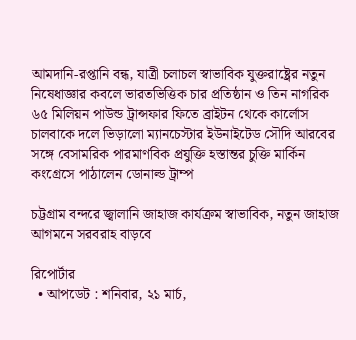আমদানি-রপ্তানি বন্ধ, যাত্রী চলাচল স্বাভাবিক যুক্তরাষ্ট্রের নতুন নিষেধাজ্ঞার কবলে ভারতভিত্তিক চার প্রতিষ্ঠান ও তিন নাগরিক ৬৫ মিলিয়ন পাউন্ড ট্রান্সফার ফিতে ব্রাইটন থেকে কার্লোস চালবাকে দলে ভিড়ালো ম্যানচেস্টার ইউনাইটেড সৌদি আরবের সঙ্গে বেসামরিক পারমাণবিক প্রযুক্তি হস্তান্তর চুক্তি মার্কিন কংগ্রেসে পাঠালেন ডোনাল্ড ট্রাম্প

চট্টগ্রাম বন্দরে জ্বালানি জাহাজ কার্যক্রম স্বাভাবিক, নতুন জাহাজ আগমনে সরবরাহ বাড়বে

রিপোর্টার
  • আপডেট : শনিবার, ২১ মার্চ,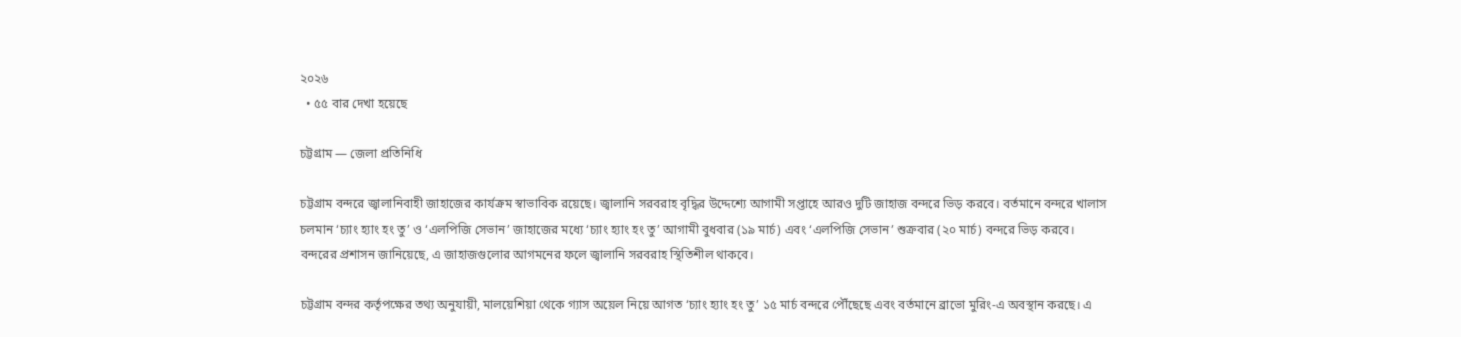২০২৬
  • ৫৫ বার দেখা হয়েছে

চট্টগ্রাম — জেলা প্রতিনিধি

চট্টগ্রাম বন্দরে জ্বালানিবাহী জাহাজের কার্যক্রম স্বাভাবিক রয়েছে। জ্বালানি সরবরাহ বৃদ্ধির উদ্দেশ্যে আগামী সপ্তাহে আরও দুটি জাহাজ বন্দরে ভিড় করবে। বর্তমানে বন্দরে খালাস চলমান ‘চ্যাং হ্যাং হং তু’ ও ‘এলপিজি সেভান’ জাহাজের মধ্যে ‘চ্যাং হ্যাং হং তু’ আগামী বুধবার (১৯ মার্চ) এবং ‘এলপিজি সেভান’ শুক্রবার (২০ মার্চ) বন্দরে ভিড় করবে। বন্দরের প্রশাসন জানিয়েছে, এ জাহাজগুলোর আগমনের ফলে জ্বালানি সরবরাহ স্থিতিশীল থাকবে।

চট্টগ্রাম বন্দর কর্তৃপক্ষের তথ্য অনুযায়ী, মালয়েশিয়া থেকে গ্যাস অয়েল নিয়ে আগত ‘চ্যাং হ্যাং হং তু’ ১৫ মার্চ বন্দরে পৌঁছেছে এবং বর্তমানে ব্রাভো মুরিং-এ অবস্থান করছে। এ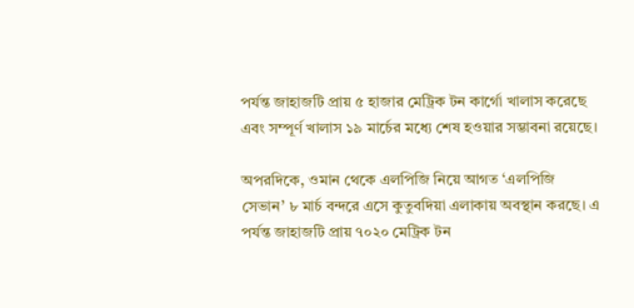পর্যন্ত জাহাজটি প্রায় ৫ হাজার মেট্রিক টন কার্গো খালাস করেছে এবং সম্পূর্ণ খালাস ১৯ মার্চের মধ্যে শেষ হওয়ার সম্ভাবনা রয়েছে।

অপরদিকে, ওমান থেকে এলপিজি নিয়ে আগত ‘এলপিজি সেভান’ ৮ মার্চ বন্দরে এসে কুতুবদিয়া এলাকায় অবস্থান করছে। এ পর্যন্ত জাহাজটি প্রায় ৭০২০ মেট্রিক টন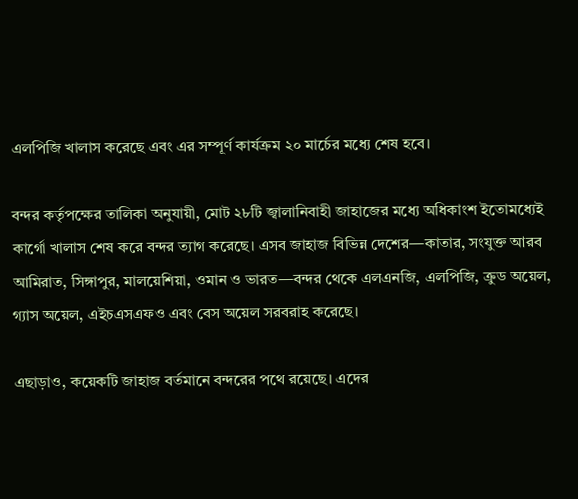এলপিজি খালাস করেছে এবং এর সম্পূর্ণ কার্যক্রম ২০ মার্চের মধ্যে শেষ হবে।

বন্দর কর্তৃপক্ষের তালিকা অনুযায়ী, মোট ২৮টি জ্বালানিবাহী জাহাজের মধ্যে অধিকাংশ ইতোমধ্যেই কার্গো খালাস শেষ করে বন্দর ত্যাগ করেছে। এসব জাহাজ বিভিন্ন দেশের—কাতার, সংযুক্ত আরব আমিরাত, সিঙ্গাপুর, মালয়েশিয়া, ওমান ও ভারত—বন্দর থেকে এলএনজি, এলপিজি, ক্রুড অয়েল, গ্যাস অয়েল, এইচএসএফও এবং বেস অয়েল সরবরাহ করেছে।

এছাড়াও, কয়েকটি জাহাজ বর্তমানে বন্দরের পথে রয়েছে। এদের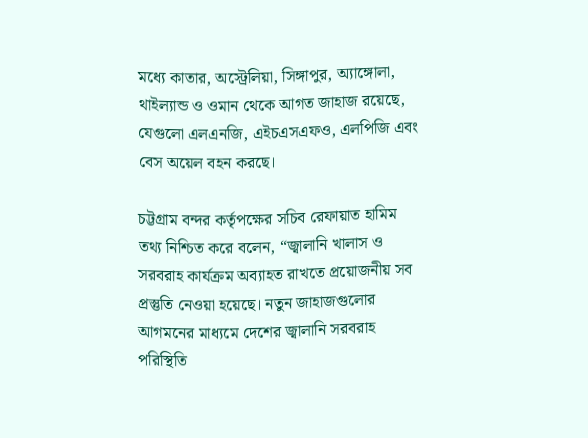মধ্যে কাতার, অস্ট্রেলিয়া, সিঙ্গাপুর, অ্যাঙ্গোলা, থাইল্যান্ড ও ওমান থেকে আগত জাহাজ রয়েছে, যেগুলো এলএনজি, এইচএসএফও, এলপিজি এবং বেস অয়েল বহন করছে।

চট্টগ্রাম বন্দর কর্তৃপক্ষের সচিব রেফায়াত হামিম তথ্য নিশ্চিত করে বলেন, “জ্বালানি খালাস ও সরবরাহ কার্যক্রম অব্যাহত রাখতে প্রয়োজনীয় সব প্রস্তুতি নেওয়া হয়েছে। নতুন জাহাজগুলোর আগমনের মাধ্যমে দেশের জ্বালানি সরবরাহ পরিস্থিতি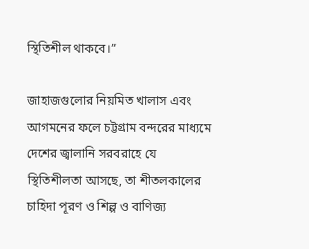স্থিতিশীল থাকবে।”

জাহাজগুলোর নিয়মিত খালাস এবং আগমনের ফলে চট্টগ্রাম বন্দরের মাধ্যমে দেশের জ্বালানি সরবরাহে যে স্থিতিশীলতা আসছে, তা শীতলকালের চাহিদা পূরণ ও শিল্প ও বাণিজ্য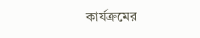কার্যক্রমের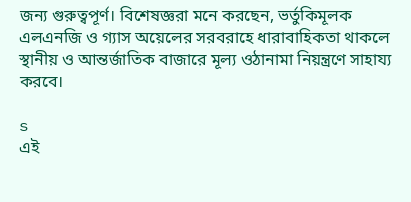জন্য গুরুত্বপূর্ণ। বিশেষজ্ঞরা মনে করছেন, ভর্তুকিমূলক এলএনজি ও গ্যাস অয়েলের সরবরাহে ধারাবাহিকতা থাকলে স্থানীয় ও আন্তর্জাতিক বাজারে মূল্য ওঠানামা নিয়ন্ত্রণে সাহায্য করবে।

s
এই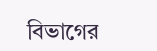বিভাগের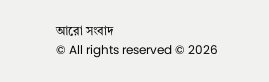আরো সংবাদ
© All rights reserved © 2026